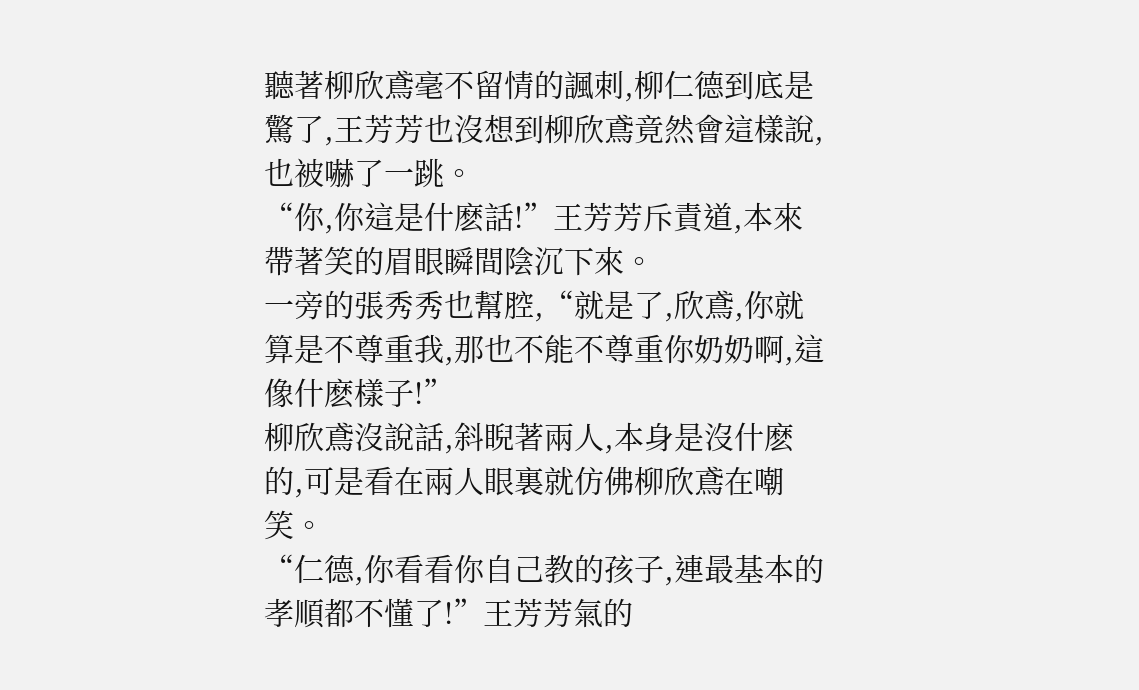聽著柳欣鳶毫不留情的諷刺,柳仁德到底是驚了,王芳芳也沒想到柳欣鳶竟然會這樣說,也被嚇了一跳。
“你,你這是什麽話!”王芳芳斥責道,本來帶著笑的眉眼瞬間陰沉下來。
一旁的張秀秀也幫腔,“就是了,欣鳶,你就算是不尊重我,那也不能不尊重你奶奶啊,這像什麽樣子!”
柳欣鳶沒說話,斜睨著兩人,本身是沒什麽的,可是看在兩人眼裏就仿佛柳欣鳶在嘲笑。
“仁德,你看看你自己教的孩子,連最基本的孝順都不懂了!”王芳芳氣的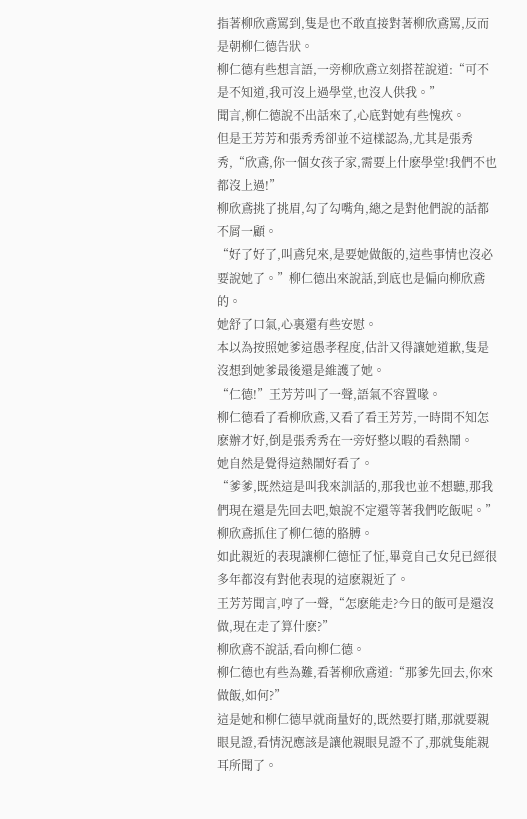指著柳欣鳶罵到,隻是也不敢直接對著柳欣鳶罵,反而是朝柳仁德告狀。
柳仁德有些想言語,一旁柳欣鳶立刻搭茬說道:“可不是不知道,我可沒上過學堂,也沒人供我。”
聞言,柳仁德說不出話來了,心底對她有些愧疚。
但是王芳芳和張秀秀卻並不這樣認為,尤其是張秀秀,“欣鳶,你一個女孩子家,需要上什麽學堂!我們不也都沒上過!”
柳欣鳶挑了挑眉,勾了勾嘴角,總之是對他們說的話都不屑一顧。
“好了好了,叫鳶兒來,是要她做飯的,這些事情也沒必要說她了。”柳仁德出來說話,到底也是偏向柳欣鳶的。
她舒了口氣,心裏還有些安慰。
本以為按照她爹這愚孝程度,估計又得讓她道歉,隻是沒想到她爹最後還是維護了她。
“仁德!”王芳芳叫了一聲,語氣不容置喙。
柳仁德看了看柳欣鳶,又看了看王芳芳,一時間不知怎麽辦才好,倒是張秀秀在一旁好整以暇的看熱鬧。
她自然是覺得這熱鬧好看了。
“爹爹,既然這是叫我來訓話的,那我也並不想聽,那我們現在還是先回去吧,娘說不定還等著我們吃飯呢。”柳欣鳶抓住了柳仁德的胳膊。
如此親近的表現讓柳仁德怔了怔,畢竟自己女兒已經很多年都沒有對他表現的這麽親近了。
王芳芳聞言,哼了一聲,“怎麽能走?今日的飯可是還沒做,現在走了算什麽?”
柳欣鳶不說話,看向柳仁德。
柳仁德也有些為難,看著柳欣鳶道:“那爹先回去,你來做飯,如何?”
這是她和柳仁德早就商量好的,既然要打賭,那就要親眼見證,看情況應該是讓他親眼見證不了,那就隻能親耳所聞了。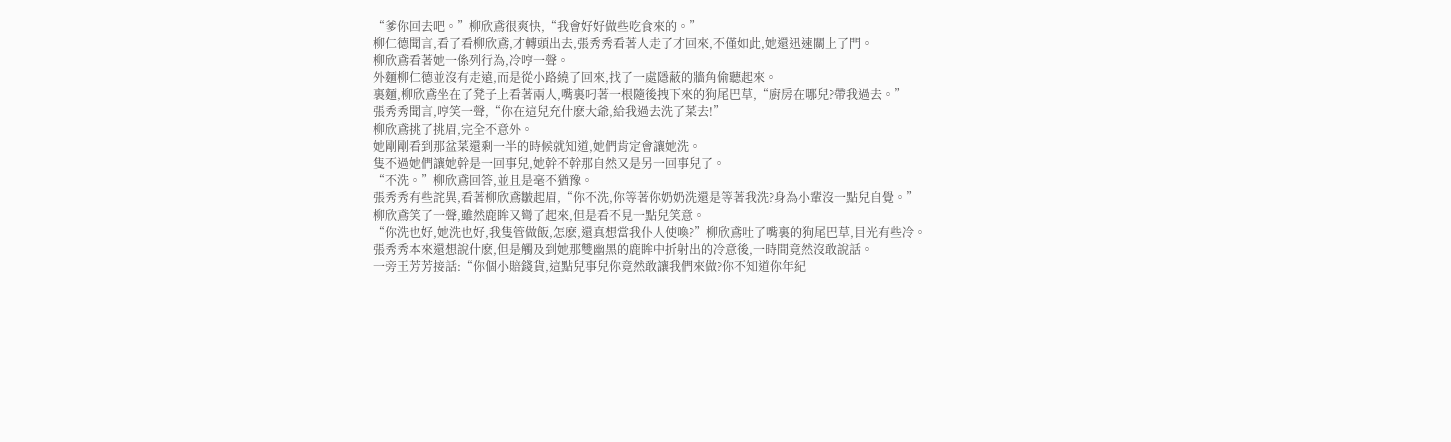“爹你回去吧。”柳欣鳶很爽快,“我會好好做些吃食來的。”
柳仁德聞言,看了看柳欣鳶,才轉頭出去,張秀秀看著人走了才回來,不僅如此,她還迅速關上了門。
柳欣鳶看著她一係列行為,冷哼一聲。
外麵柳仁德並沒有走遠,而是從小路繞了回來,找了一處隱蔽的牆角偷聽起來。
裏麵,柳欣鳶坐在了凳子上看著兩人,嘴裏叼著一根隨後拽下來的狗尾巴草,“廚房在哪兒?帶我過去。”
張秀秀聞言,哼笑一聲,“你在這兒充什麽大爺,給我過去洗了菜去!”
柳欣鳶挑了挑眉,完全不意外。
她剛剛看到那盆菜還剩一半的時候就知道,她們肯定會讓她洗。
隻不過她們讓她幹是一回事兒,她幹不幹那自然又是另一回事兒了。
“不洗。”柳欣鳶回答,並且是毫不猶豫。
張秀秀有些詫異,看著柳欣鳶皺起眉,“你不洗,你等著你奶奶洗還是等著我洗?身為小輩沒一點兒自覺。”
柳欣鳶笑了一聲,雖然鹿眸又彎了起來,但是看不見一點兒笑意。
“你洗也好,她洗也好,我隻管做飯,怎麽,還真想當我仆人使喚?”柳欣鳶吐了嘴裏的狗尾巴草,目光有些冷。
張秀秀本來還想說什麽,但是觸及到她那雙幽黑的鹿眸中折射出的冷意後,一時間竟然沒敢說話。
一旁王芳芳接話:“你個小賠錢貨,這點兒事兒你竟然敢讓我們來做?你不知道你年紀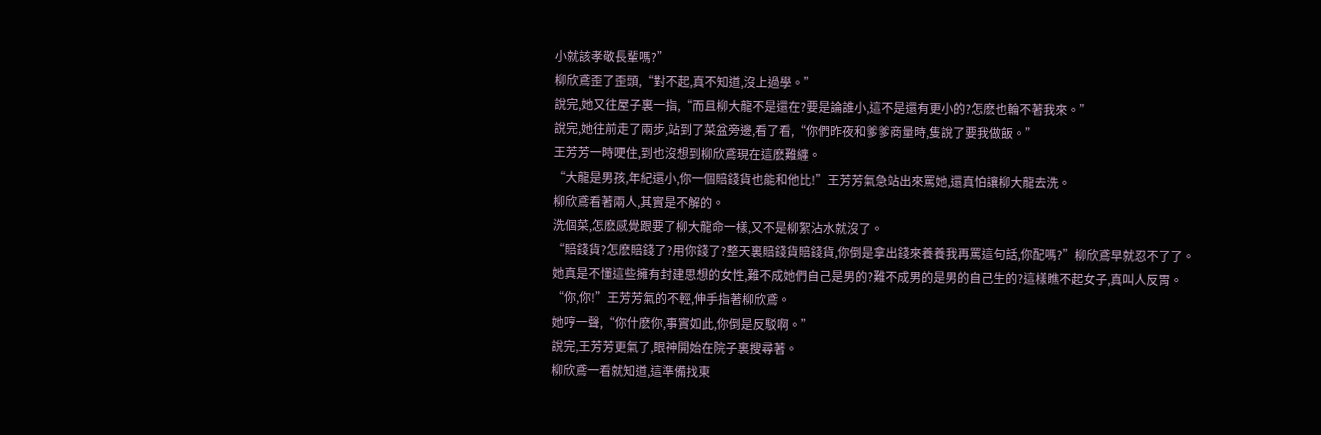小就該孝敬長輩嗎?”
柳欣鳶歪了歪頭,“對不起,真不知道,沒上過學。”
說完,她又往屋子裏一指,“而且柳大龍不是還在?要是論誰小,這不是還有更小的?怎麽也輪不著我來。”
說完,她往前走了兩步,站到了菜盆旁邊,看了看,“你們昨夜和爹爹商量時,隻說了要我做飯。”
王芳芳一時哽住,到也沒想到柳欣鳶現在這麽難纏。
“大龍是男孩,年紀還小,你一個賠錢貨也能和他比!”王芳芳氣急站出來罵她,還真怕讓柳大龍去洗。
柳欣鳶看著兩人,其實是不解的。
洗個菜,怎麽感覺跟要了柳大龍命一樣,又不是柳絮沾水就沒了。
“賠錢貨?怎麽賠錢了?用你錢了?整天裏賠錢貨賠錢貨,你倒是拿出錢來養養我再罵這句話,你配嗎?”柳欣鳶早就忍不了了。
她真是不懂這些擁有封建思想的女性,難不成她們自己是男的?難不成男的是男的自己生的?這樣瞧不起女子,真叫人反胃。
“你,你!”王芳芳氣的不輕,伸手指著柳欣鳶。
她哼一聲,“你什麽你,事實如此,你倒是反駁啊。”
說完,王芳芳更氣了,眼神開始在院子裏搜尋著。
柳欣鳶一看就知道,這準備找東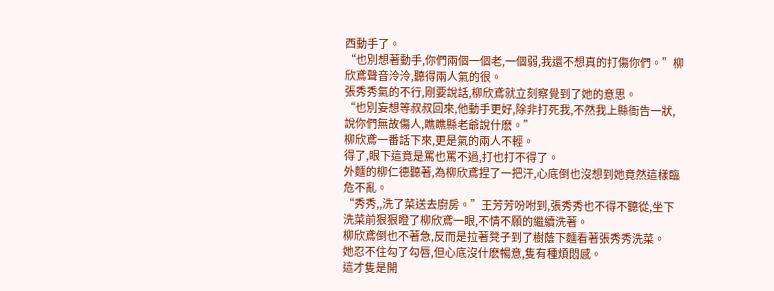西動手了。
“也別想著動手,你們兩個一個老,一個弱,我還不想真的打傷你們。”柳欣鳶聲音泠泠,聽得兩人氣的很。
張秀秀氣的不行,剛要說話,柳欣鳶就立刻察覺到了她的意思。
“也別妄想等叔叔回來,他動手更好,除非打死我,不然我上縣衙告一狀,說你們無故傷人,瞧瞧縣老爺說什麽。”
柳欣鳶一番話下來,更是氣的兩人不輕。
得了,眼下這竟是罵也罵不過,打也打不得了。
外麵的柳仁德聽著,為柳欣鳶捏了一把汗,心底倒也沒想到她竟然這樣臨危不亂。
“秀秀,,洗了菜送去廚房。”王芳芳吩咐到,張秀秀也不得不聽從,坐下洗菜前狠狠瞪了柳欣鳶一眼,不情不願的繼續洗著。
柳欣鳶倒也不著急,反而是拉著凳子到了樹蔭下麵看著張秀秀洗菜。
她忍不住勾了勾唇,但心底沒什麽暢意,隻有種煩悶感。
這才隻是開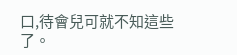口,待會兒可就不知這些了。